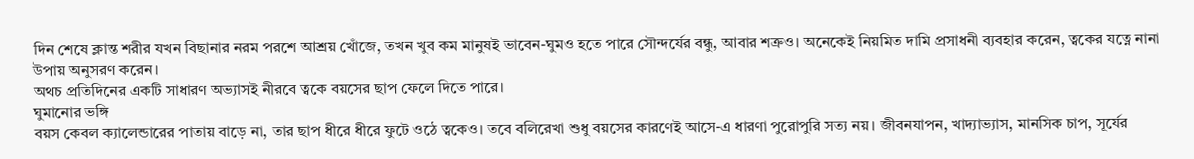দিন শেষে ক্লান্ত শরীর যখন বিছানার নরম পরশে আশ্রয় খোঁজে, তখন খুব কম মানুষই ভাবেন-ঘুমও হতে পারে সৌন্দর্যের বন্ধু, আবার শত্রুও। অনেকেই নিয়মিত দামি প্রসাধনী ব্যবহার করেন, ত্বকের যত্নে নানা উপায় অনুসরণ করেন।
অথচ প্রতিদিনের একটি সাধারণ অভ্যাসই নীরবে ত্বকে বয়সের ছাপ ফেলে দিতে পারে।
ঘুমানোর ভঙ্গি
বয়স কেবল ক্যালেন্ডারের পাতায় বাড়ে না, তার ছাপ ধীরে ধীরে ফুটে ওঠে ত্বকেও। তবে বলিরেখা শুধু বয়সের কারণেই আসে-এ ধারণা পুরোপুরি সত্য নয়। জীবনযাপন, খাদ্যাভ্যাস, মানসিক চাপ, সূর্যের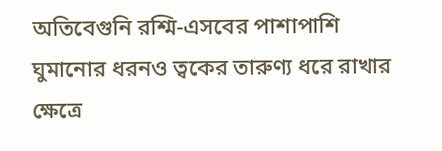অতিবেগুনি রশ্মি-এসবের পাশাপাশি ঘুমানোর ধরনও ত্বকের তারুণ্য ধরে রাখার ক্ষেত্রে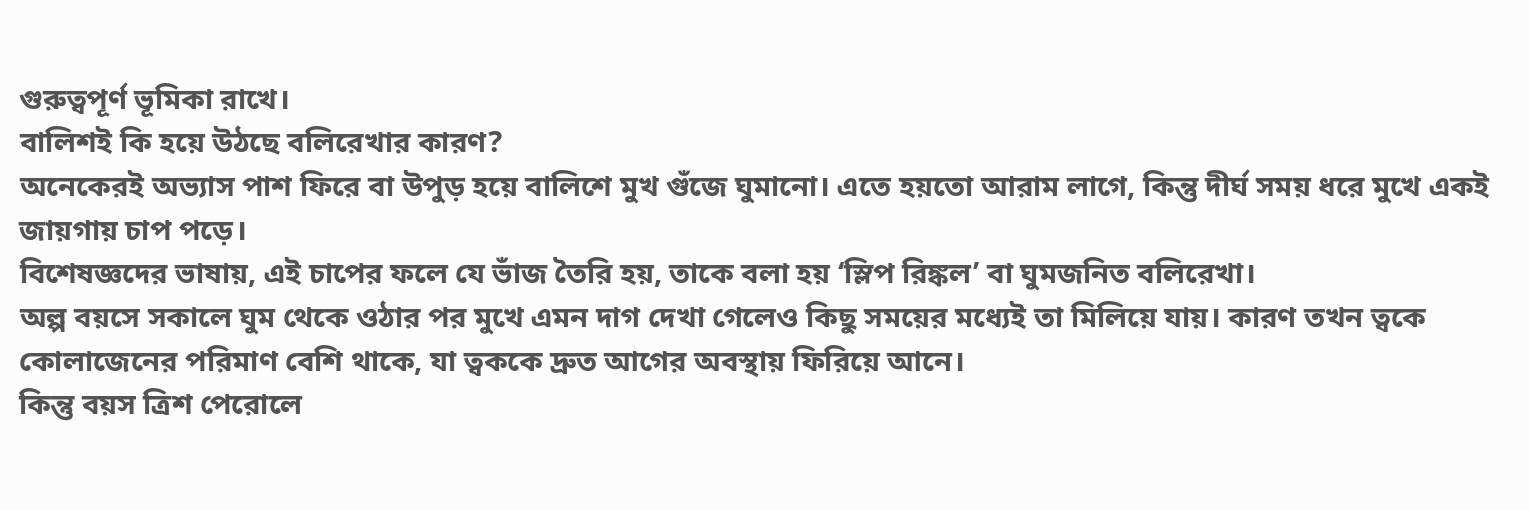গুরুত্বপূর্ণ ভূমিকা রাখে।
বালিশই কি হয়ে উঠছে বলিরেখার কারণ?
অনেকেরই অভ্যাস পাশ ফিরে বা উপুড় হয়ে বালিশে মুখ গুঁজে ঘুমানো। এতে হয়তো আরাম লাগে, কিন্তু দীর্ঘ সময় ধরে মুখে একই জায়গায় চাপ পড়ে।
বিশেষজ্ঞদের ভাষায়, এই চাপের ফলে যে ভাঁজ তৈরি হয়, তাকে বলা হয় ‘স্লিপ রিঙ্কল’ বা ঘুমজনিত বলিরেখা।
অল্প বয়সে সকালে ঘুম থেকে ওঠার পর মুখে এমন দাগ দেখা গেলেও কিছু সময়ের মধ্যেই তা মিলিয়ে যায়। কারণ তখন ত্বকে কোলাজেনের পরিমাণ বেশি থাকে, যা ত্বককে দ্রুত আগের অবস্থায় ফিরিয়ে আনে।
কিন্তু বয়স ত্রিশ পেরোলে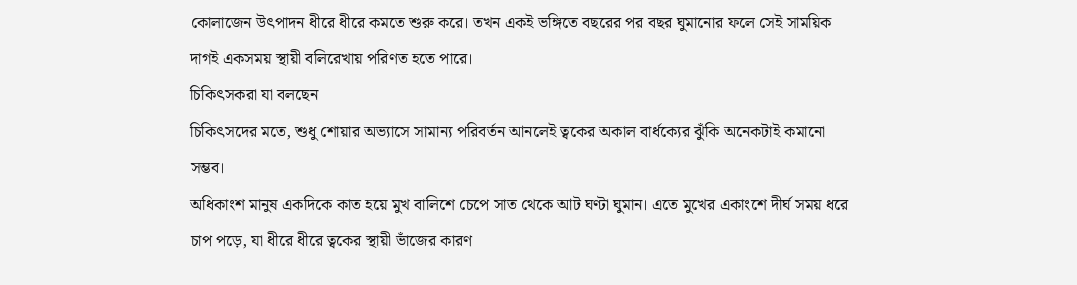কোলাজেন উৎপাদন ধীরে ধীরে কমতে শুরু করে। তখন একই ভঙ্গিতে বছরের পর বছর ঘুমানোর ফলে সেই সাময়িক দাগই একসময় স্থায়ী বলিরেখায় পরিণত হতে পারে।
চিকিৎসকরা যা বলছেন
চিকিৎসদের মতে, শুধু শোয়ার অভ্যাসে সামান্য পরিবর্তন আনলেই ত্বকের অকাল বার্ধক্যের ঝুঁকি অনেকটাই কমানো সম্ভব।
অধিকাংশ মানুষ একদিকে কাত হয়ে মুখ বালিশে চেপে সাত থেকে আট ঘণ্টা ঘুমান। এতে মুখের একাংশে দীর্ঘ সময় ধরে চাপ পড়ে, যা ধীরে ধীরে ত্বকের স্থায়ী ভাঁজের কারণ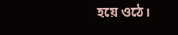হয়ে ওঠে।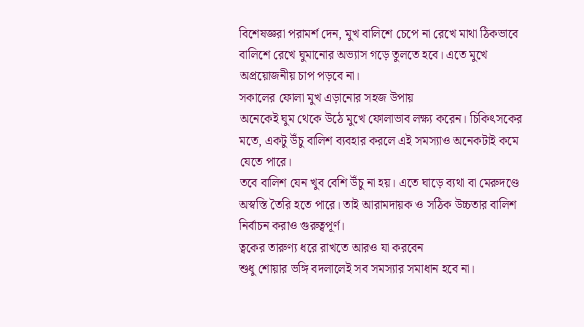বিশেষজ্ঞরা পরামর্শ দেন, মুখ বালিশে চেপে না রেখে মাথা ঠিকভাবে বালিশে রেখে ঘুমানোর অভ্যাস গড়ে তুলতে হবে। এতে মুখে অপ্রয়োজনীয় চাপ পড়বে না।
সকালের ফোলা মুখ এড়ানোর সহজ উপায়
অনেকেই ঘুম থেকে উঠে মুখে ফোলাভাব লক্ষ্য করেন। চিকিৎসকের মতে, একটু উঁচু বালিশ ব্যবহার করলে এই সমস্যাও অনেকটাই কমে যেতে পারে।
তবে বালিশ যেন খুব বেশি উঁচু না হয়। এতে ঘাড়ে ব্যথা বা মেরুদণ্ডে অস্বস্তি তৈরি হতে পারে। তাই আরামদায়ক ও সঠিক উচ্চতার বালিশ নির্বাচন করাও গুরুত্বপূর্ণ।
ত্বকের তারুণ্য ধরে রাখতে আরও যা করবেন
শুধু শোয়ার ভঙ্গি বদলালেই সব সমস্যার সমাধান হবে না।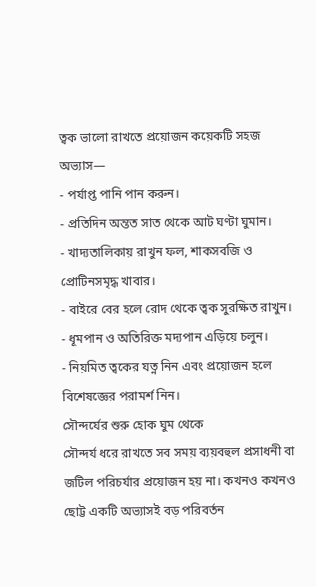ত্বক ভালো রাখতে প্রয়োজন কয়েকটি সহজ অভ্যাস—
- পর্যাপ্ত পানি পান করুন।
- প্রতিদিন অন্তত সাত থেকে আট ঘণ্টা ঘুমান।
- খাদ্যতালিকায় রাখুন ফল, শাকসবজি ও প্রোটিনসমৃদ্ধ খাবার।
- বাইরে বের হলে রোদ থেকে ত্বক সুরক্ষিত রাখুন।
- ধূমপান ও অতিরিক্ত মদ্যপান এড়িয়ে চলুন।
- নিয়মিত ত্বকের যত্ন নিন এবং প্রয়োজন হলে বিশেষজ্ঞের পরামর্শ নিন।
সৌন্দর্যের শুরু হোক ঘুম থেকে
সৌন্দর্য ধরে রাখতে সব সময় ব্যয়বহুল প্রসাধনী বা জটিল পরিচর্যার প্রয়োজন হয় না। কখনও কখনও ছোট্ট একটি অভ্যাসই বড় পরিবর্তন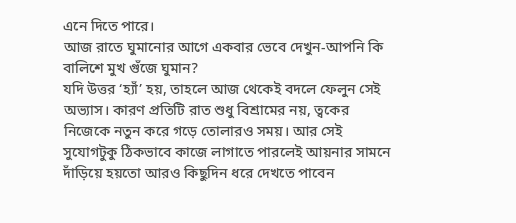এনে দিতে পারে।
আজ রাতে ঘুমানোর আগে একবার ভেবে দেখুন-আপনি কি বালিশে মুখ গুঁজে ঘুমান?
যদি উত্তর ‘হ্যাঁ’ হয়, তাহলে আজ থেকেই বদলে ফেলুন সেই অভ্যাস। কারণ প্রতিটি রাত শুধু বিশ্রামের নয়, ত্বকের নিজেকে নতুন করে গড়ে তোলারও সময়। আর সেই সুযোগটুকু ঠিকভাবে কাজে লাগাতে পারলেই আয়নার সামনে দাঁড়িয়ে হয়তো আরও কিছুদিন ধরে দেখতে পাবেন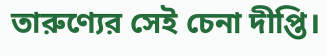তারুণ্যের সেই চেনা দীপ্তি।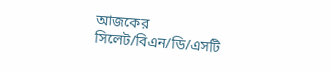আজকের সিলেট/বিএন/ডি/এসটি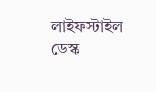লাইফস্টাইল ডেস্ক